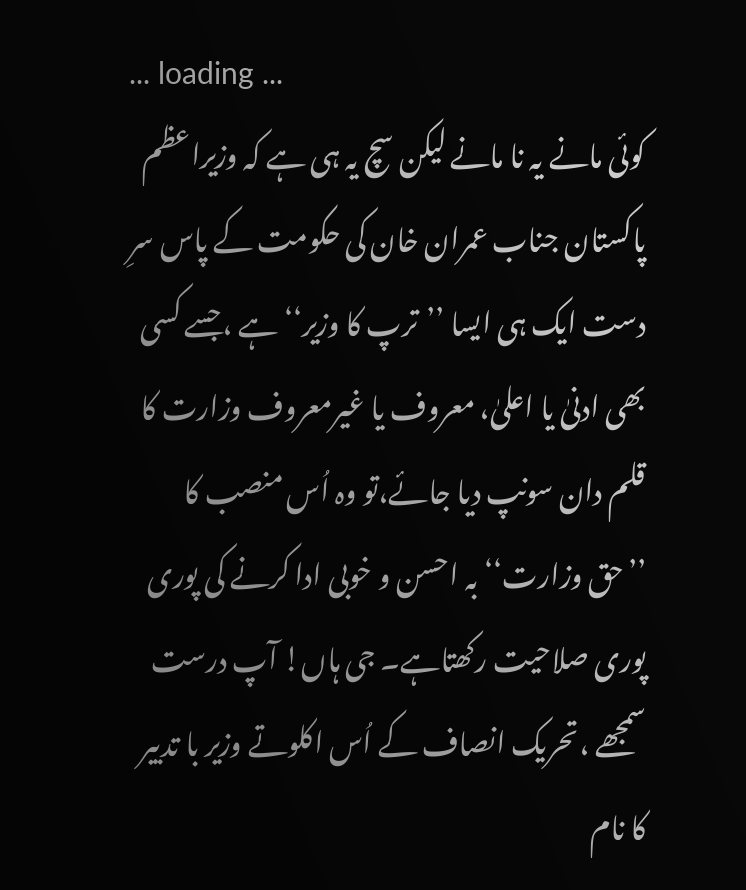... loading ...
کوئی مانے یہ نا مانے لیکن سچ یہ ہی ہے کہ وزیراعظم پاکستان جناب عمران خان کی حکومت کے پاس سرِ دست ایک ہی ایسا ’’ترپ کا وزیر‘‘ ہے ،جسے کسی بھی ادنیٰ یا اعلیٰ، معروف یا غیرمعروف وزارت کا قلم دان سونپ دیا جائے،تو وہ اُس منصب کا ’’حق وزارت‘‘ بہ احسن و خوبی ادا کرنے کی پوری پوری صلاحیت رکھتاہے۔ جی ہاں! آپ درست سمجھے ،تحریک انصاف کے اُس اکلوتے وزیر با تدبیر کا نام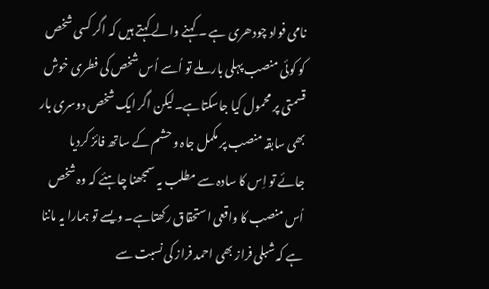نامی فواد چودھری ہے ۔ کہنے والے کہتے ہیں کہ اگر کسی شخص کو کوئی منصب پہلی بار ملے تو اُسے اُس شخص کی فطری خوش قسمتی پر محمول کیا جاسکتاہے۔لیکن اگر ایک شخص دوسری بار بھی سابقہ منصب پر مکمل جاہ و حشم کے ساتھ فائز کردیا جائے تو اِس کا سادہ سے مطلب یہ سمجھنا چاہئے کہ وہ شخص اُس منصب کا واقعی استحقاق رکھتاہے۔ ویسے تو ہمارا یہ ماننا ہے کہ شبلی فراز بھی احمد فراز کی نسبت سے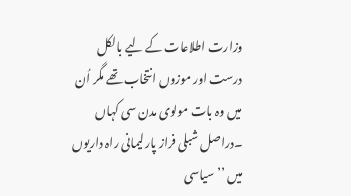وزارت اطلاعات کے لیے بالکل درست اور موزوں انتخاب تھے مگر اُن میں وہ بات مولوی مدن سی کہاں ۔دراصل شبلی فراز پارلیمانی راہ داریوں میں ’’سیاسی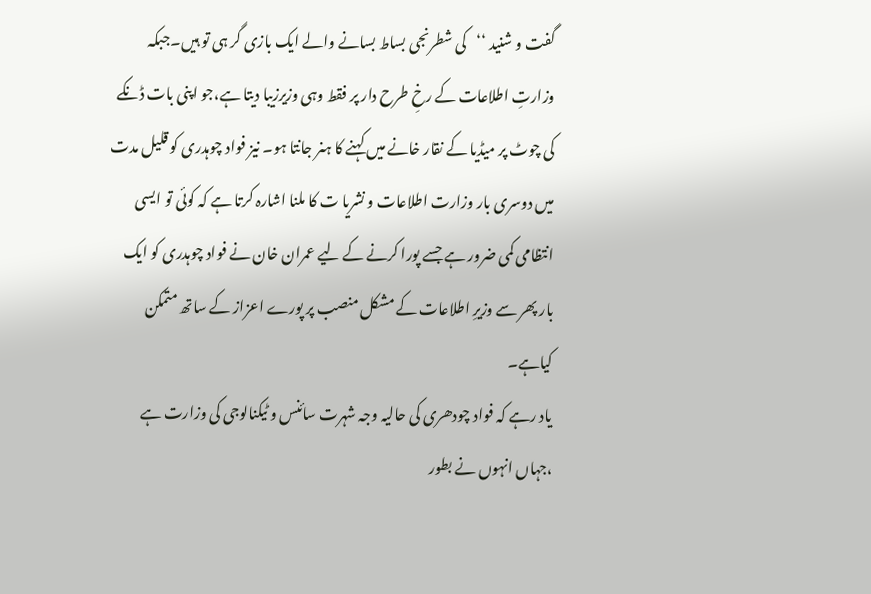گفت و شنید ‘‘کی شطرنجی بساط بسانے والے ایک بازی گر ہی تو ہیں۔جبکہ وزارتِ اطلاعات کے رخِ طرح دار پر فقط وہی وزیرزیبا دیتا ہے،جو اپنی بات ڈنکے کی چوٹ پر میڈیا کے نقار خانے میں کہنے کا ہنر جانتا ہو۔ نیز فواد چوہدری کو قلیل مدت میں دوسری بار وزارت اطلاعات و نشریا ت کا ملنا اشارہ کرتا ہے کہ کوئی تو ایسی انتظامی کمی ضرور ہے جسے پورا کرنے کے لیے عمران خان نے فواد چوہدری کو ایک بار پھر سے وزیرِ اطلاعات کے مشکل منصب پر پورے اعزاز کے ساتھ متمکن کیاہے۔
یاد رہے کہ فواد چودھری کی حالیہ وجہ شہرت سائنس و ٹیکنالوجی کی وزارت ہے ،جہاں انہوں نے بطور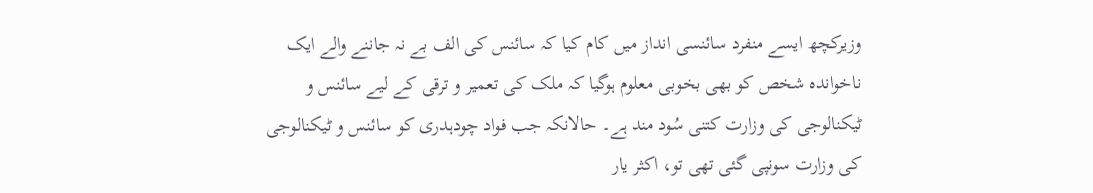وزیرکچھ ایسے منفرد سائنسی انداز میں کام کیا کہ سائنس کی الف بے نہ جاننے والے ایک ناخواندہ شخص کو بھی بخوبی معلوم ہوگیا کہ ملک کی تعمیر و ترقی کے لیے سائنس و ٹیکنالوجی کی وزارت کتنی سُود مند ہے۔ حالانکہ جب فواد چودہدری کو سائنس و ٹیکنالوجی کی وزارت سونپی گئی تھی تو، اکثر یار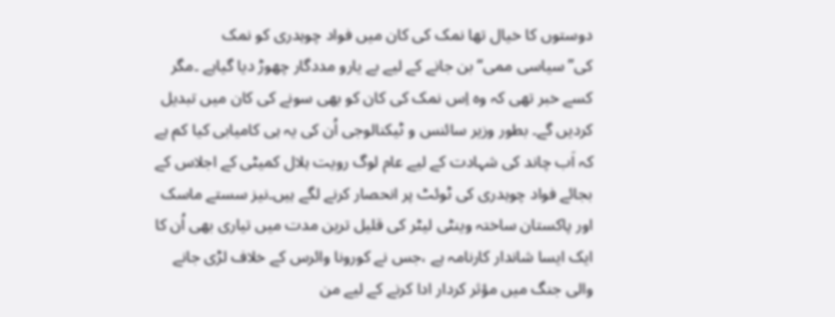دوستوں کا خیال تھا نمک کی کان میں فواد چوہدری کو نمک کی’’سیاسی ممی‘‘ بن جانے کے لیے بے یارو مددگار چھوڑ دیا گیاہے ۔مگر کسے خبر تھی کہ وہ اِس نمک کی کان کو بھی سونے کی کان میں تبدیل کردیں گے۔ بطور وزیر سائنس و ٹیکنالوجی اُن کی یہ ہی کامیابی کیا کم ہے کہ اَب چاند کی شہادت کے لیے عام لوگ رویت ہلال کمیٹی کے اجلاس کے بجائے فواد چوہدری کی ٹوئٹ پر انحصار کرنے لگے ہیں۔نیز سستے ماسک اور پاکستان ساختہ وینٹی لیٹر کی قلیل ترین مدت میں تیاری بھی اُن کا ایک ایسا شاندار کارنامہ ہے ،جس نے کورونا وائرس کے خلاف لڑی جانے والی جنگ میں مؤثر کردار ادا کرنے کے لیے من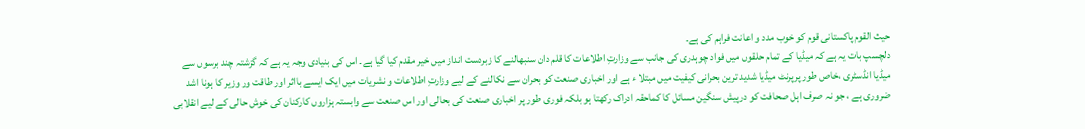حیث القوم پاکستانی قوم کو خوب مدد و اعانت فراہم کی ہے۔
دلچسپ بات یہ ہے کہ میڈیا کے تمام حلقوں میں فواد چوہدری کی جانب سے وزارتِ اطلاعات کا قلم دان سنبھالنے کا زبردست انداز میں خیر مقدم کیا گیا ہے۔ اس کی بنیادی وجہ یہ ہے کہ گزشتہ چند برسوں سے میڈیا انڈسٹری ،خاص طور پرپرنٹ میڈیا شدید ترین بحرانی کیفیت میں مبتلا ء ہے اور اخباری صنعت کو بحران سے نکالنے کے لیے وزارتِ اطلاعات و نشریات میں ایک ایسے بااثر اور طاقت ور وزیر کا ہونا اشد ضروری ہے ، جو نہ صرف اہل صحافت کو درپیش سنگین مسائل کا کماحقہ ادراک رکھتا ہو بلکہ فوری طور پر اخباری صنعت کی بحالی اور اس صنعت سے وابستہ ہزاروں کارکنان کی خوش حالی کے لیے انقلابی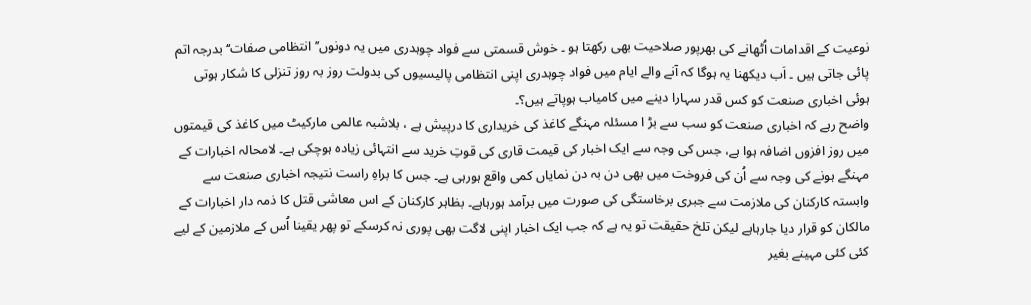نوعیت کے اقدامات اُٹھانے کی بھرپور صلاحیت بھی رکھتا ہو ۔ خوش قسمتی سے فواد چوہدری میں یہ دونوں’’انتظامی صفات‘‘ بدرجہ اتم پائی جاتی ہیں ۔ اَب دیکھنا یہ ہوگا کہ آنے والے ایام میں فواد چوہدری اپنی انتظامی پالیسیوں کی بدولت روز بہ روز تنزلی کا شکار ہوتی ہوئی اخباری صنعت کو کس قدر سہارا دینے میں کامیاب ہوپاتے ہیں؟۔
واضح رہے کہ اخباری صنعت کو سب سے بڑ ا مسئلہ مہنگے کاغذ کی خریداری کا درپیش ہے ، بلاشبہ عالمی مارکیٹ میں کاغذ کی قیمتوں میں روز افزوں اضافہ ہوا ہے، جس کی وجہ سے ایک اخبار کی قیمت قاری کی قوتِ خرید سے انتہائی زیادہ ہوچکی ہے۔ لامحالہ اخبارات کے مہنگے ہونے کی وجہ سے اُن کی فروخت میں بھی دن بہ دن نمایاں کمی واقع ہورہی ہے۔ جس کا براہِ راست نتیجہ اخباری صنعت سے وابستہ کارکنان کی ملازمت سے جبری برخاستگی کی صورت میں برآمد ہورہاہے۔ بظاہر کارکنان کے اس معاشی قتل کا ذمہ دار اخبارات کے مالکان کو قرار دیا جارہاہے لیکن تلخ حقیقت تو یہ ہے کہ جب ایک اخبار اپنی لاگت بھی پوری نہ کرسکے تو پھر یقینا اُس کے ملازمین کے لیے کئی کئی مہینے بغیر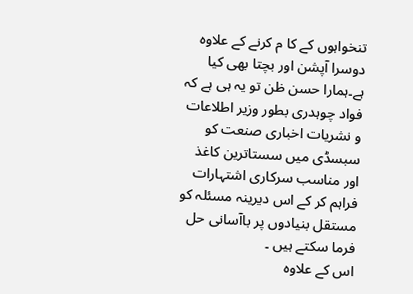تنخواہوں کے کا م کرنے کے علاوہ دوسرا آپشن اور بچتا بھی کیا ہے۔ہمارا حسن ظن تو یہ ہی ہے کہ فواد چوہدری بطور وزیر اطلاعات و نشریات اخباری صنعت کو سبسڈی میں سستاترین کاغذ اور مناسب سرکاری اشتہارات فراہم کر کے اس دیرینہ مسئلہ کو مستقل بنیادوں پر باآسانی حل فرما سکتے ہیں ۔
اس کے علاوہ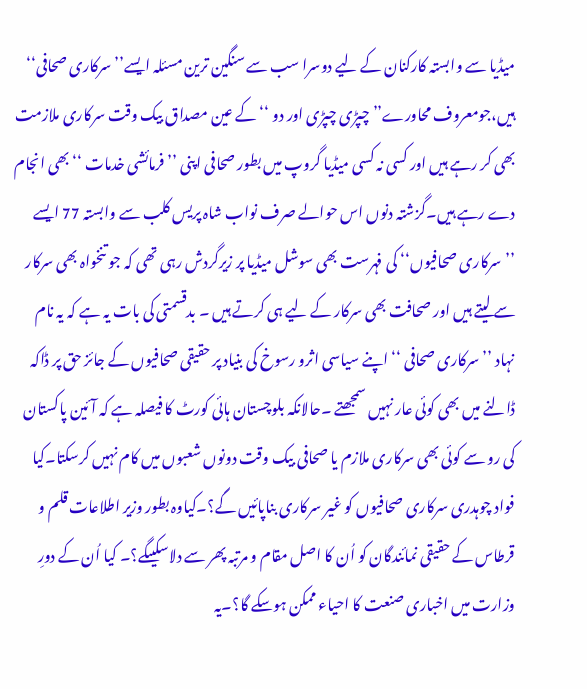میڈیا سے وابستہ کارکنان کے لیے دوسرا سب سے سنگین ترین مسئلہ ایسے’’ سرکاری صحافی‘‘ ہیں،جومعروف محاورے’’ چپڑی چپڑی اور دو ‘‘کے عین مصداق بیک وقت سرکاری ملازمت بھی کر رہے ہیں اور کسی نہ کسی میڈیا گروپ میں بطور صحافی اپنی ’’فرمائشی خدمات ‘‘ بھی انجام دے رہے ہیں۔گزشتہ دنوں اس حوالے صرف نواب شاہ پریس کلب سے وابستہ 77 ایسے ’’سرکاری صحافیوں‘‘ کی فہرست بھی سوشل میڈیا پر زیرگردش رہی تھی کہ جو تنخواہ بھی سرکار سے لیتے ہیں اور صحافت بھی سرکار کے لیے ہی کرتے ہیں ۔ بدقسمتی کی بات یہ ہے کہ یہ نام نہاد ’’سرکاری صحافی ‘‘ اپنے سیاسی اثرو رسوخ کی بنیاد پر حقیقی صحافیوں کے جائز حق پر ڈاکہ ڈالنے میں بھی کوئی عار نہیں سمجھتے ۔حالانکہ بلوچستان ہائی کورٹ کا فیصلہ ہے کہ آئین پاکستان کی رو سے کوئی بھی سرکاری ملازم یا صحافی بیک وقت دونوں شعبوں میں کام نہیں کرسکتا۔کیا فواد چوہدری سرکاری صحافیوں کو غیر سرکاری بناپائیں گے؟۔کیاوہ بطور وزیر اطلاعات قلم و قرطاس کے حقیقی نمائندگان کو اُن کا اصل مقام و مرتبہ پھر سے دلاسکیںگے؟۔ کیا اُن کے دورِ وزارت میں اخباری صنعت کا احیاء ممکن ہوسکے گا؟۔یہ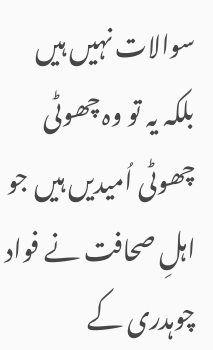سوالات نہیں ہیں بلکہ یہ تو وہ چھوٹی چھوٹی اُمیدیں ہیں جو اہلِ صحافت نے فواد چوہدری کے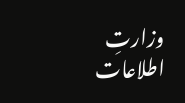وزارتِ اطلاعات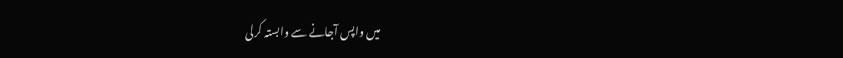میں واپس آجانے سے وابستہ کرلی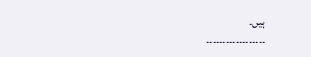ہیں۔
۔۔۔۔۔۔۔۔۔۔۔۔۔۔۔۔۔۔